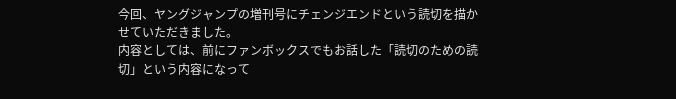今回、ヤングジャンプの増刊号にチェンジエンドという読切を描かせていただきました。
内容としては、前にファンボックスでもお話した「読切のための読切」という内容になって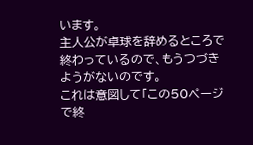います。
主人公が卓球を辞めるところで終わっているので、もうつづきようがないのです。
これは意図して「この50ページで終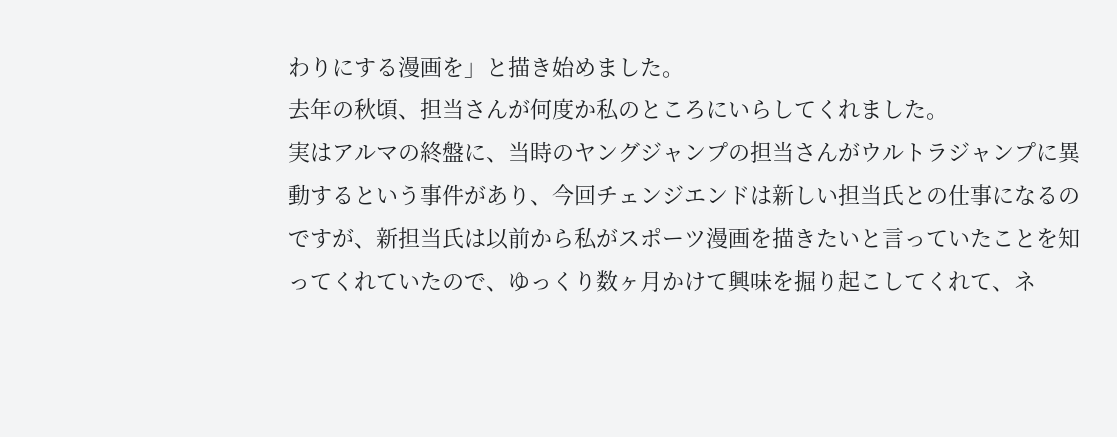わりにする漫画を」と描き始めました。
去年の秋頃、担当さんが何度か私のところにいらしてくれました。
実はアルマの終盤に、当時のヤングジャンプの担当さんがウルトラジャンプに異動するという事件があり、今回チェンジエンドは新しい担当氏との仕事になるのですが、新担当氏は以前から私がスポーツ漫画を描きたいと言っていたことを知ってくれていたので、ゆっくり数ヶ月かけて興味を掘り起こしてくれて、ネ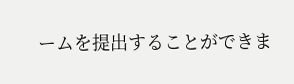ームを提出することができま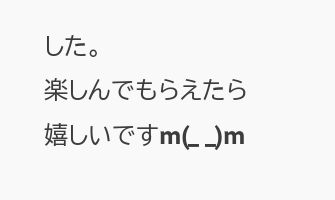した。
楽しんでもらえたら嬉しいですm(_ _)m